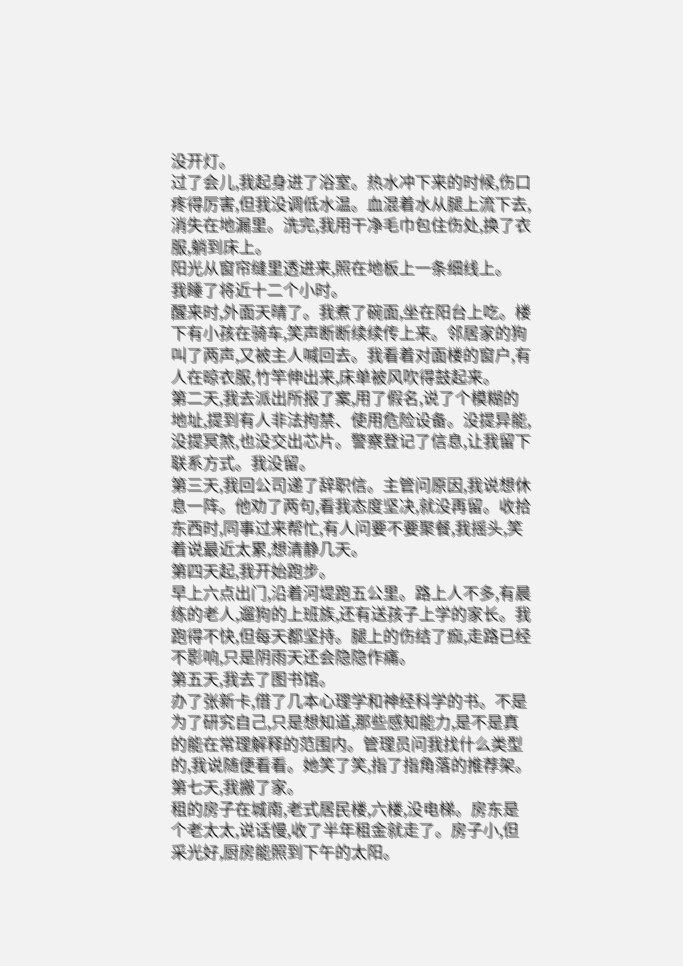没开灯。
过了会儿,我起身进了浴室。热水冲下来的时候,伤口疼得厉害,但我没调低水温。血混着水从腿上流下去,消失在地漏里。洗完,我用干净毛巾包住伤处,换了衣服,躺到床上。
阳光从窗帘缝里透进来,照在地板上一条细线上。
我睡了将近十二个小时。
醒来时,外面天晴了。我煮了碗面,坐在阳台上吃。楼下有小孩在骑车,笑声断断续续传上来。邻居家的狗叫了两声,又被主人喊回去。我看着对面楼的窗户,有人在晾衣服,竹竿伸出来,床单被风吹得鼓起来。
第二天,我去派出所报了案,用了假名,说了个模糊的地址,提到有人非法拘禁、使用危险设备。没提异能,没提冥煞,也没交出芯片。警察登记了信息,让我留下联系方式。我没留。
第三天,我回公司递了辞职信。主管问原因,我说想休息一阵。他劝了两句,看我态度坚决,就没再留。收拾东西时,同事过来帮忙,有人问要不要聚餐,我摇头,笑着说最近太累,想清静几天。
第四天起,我开始跑步。
早上六点出门,沿着河堤跑五公里。路上人不多,有晨练的老人,遛狗的上班族,还有送孩子上学的家长。我跑得不快,但每天都坚持。腿上的伤结了痂,走路已经不影响,只是阴雨天还会隐隐作痛。
第五天,我去了图书馆。
办了张新卡,借了几本心理学和神经科学的书。不是为了研究自己,只是想知道,那些感知能力,是不是真的能在常理解释的范围内。管理员问我找什么类型的,我说随便看看。她笑了笑,指了指角落的推荐架。
第七天,我搬了家。
租的房子在城南,老式居民楼,六楼,没电梯。房东是个老太太,说话慢,收了半年租金就走了。房子小,但采光好,厨房能照到下午的太阳。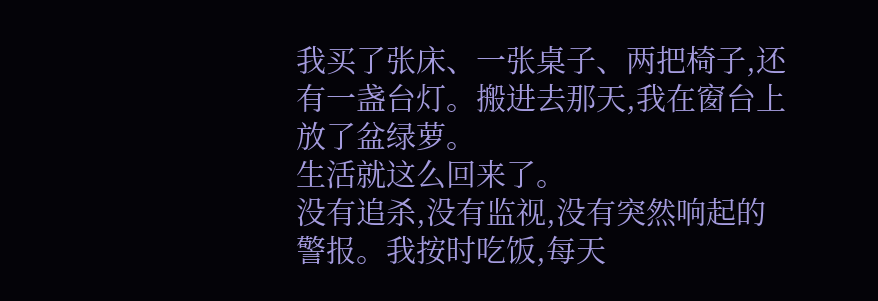我买了张床、一张桌子、两把椅子,还有一盏台灯。搬进去那天,我在窗台上放了盆绿萝。
生活就这么回来了。
没有追杀,没有监视,没有突然响起的警报。我按时吃饭,每天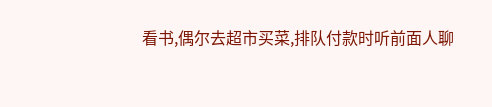看书,偶尔去超市买菜,排队付款时听前面人聊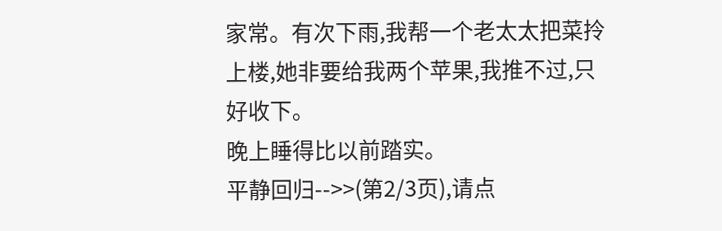家常。有次下雨,我帮一个老太太把菜拎上楼,她非要给我两个苹果,我推不过,只好收下。
晚上睡得比以前踏实。
平静回归-->>(第2/3页),请点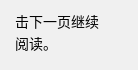击下一页继续阅读。